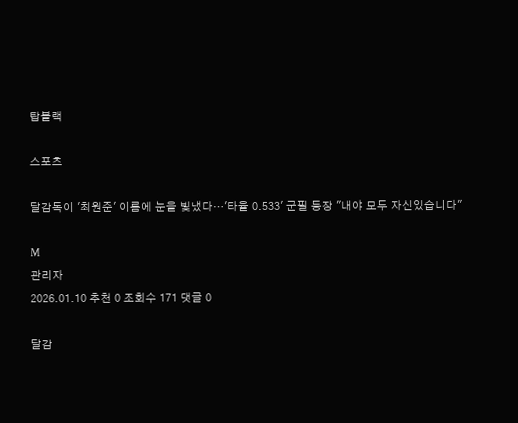탑블랙

스포츠

달감독이 '최원준' 이름에 눈을 빛냈다…'타율 0.533' 군필 등장 "내야 모두 자신있습니다"

M
관리자
2026.01.10 추천 0 조회수 171 댓글 0

달감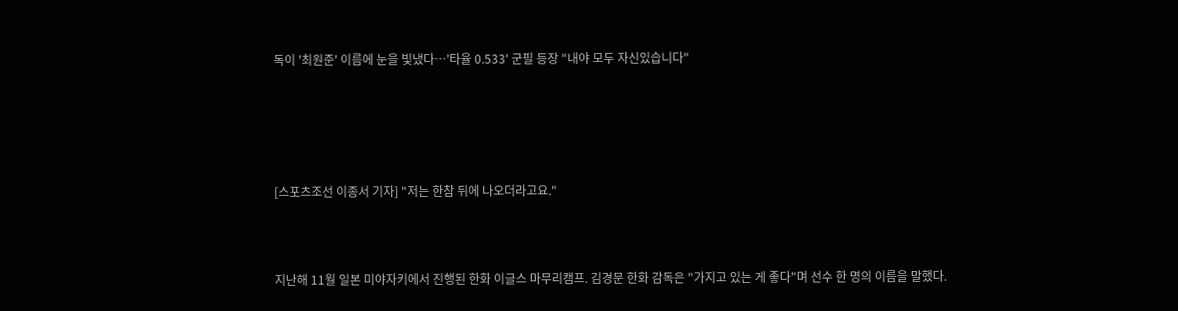독이 '최원준' 이름에 눈을 빛냈다…'타율 0.533' 군필 등장 "내야 모두 자신있습니다"





[스포츠조선 이종서 기자] "저는 한참 뒤에 나오더라고요."



지난해 11월 일본 미야자키에서 진행된 한화 이글스 마무리캠프. 김경문 한화 감독은 "가지고 있는 게 좋다"며 선수 한 명의 이름을 말했다.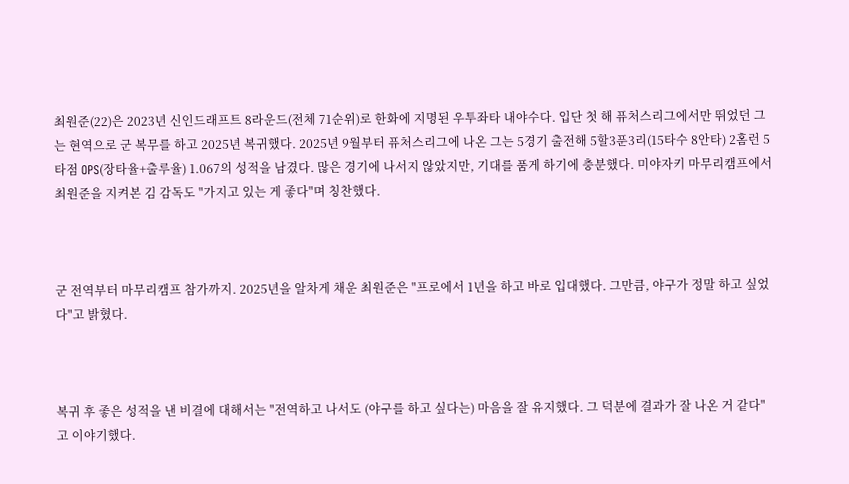최원준(22)은 2023년 신인드래프트 8라운드(전체 71순위)로 한화에 지명된 우투좌타 내야수다. 입단 첫 해 퓨처스리그에서만 뛰었던 그는 현역으로 군 복무를 하고 2025년 복귀했다. 2025년 9월부터 퓨처스리그에 나온 그는 5경기 출전해 5할3푼3리(15타수 8안타) 2홈런 5타점 OPS(장타율+출루율) 1.067의 성적을 남겼다. 많은 경기에 나서지 않았지만, 기대를 품게 하기에 충분했다. 미야자키 마무리캠프에서 최원준을 지켜본 김 감독도 "가지고 있는 게 좋다"며 칭찬했다.



군 전역부터 마무리캠프 참가까지. 2025년을 알차게 채운 최원준은 "프로에서 1년을 하고 바로 입대했다. 그만큼, 야구가 정말 하고 싶었다"고 밝혔다.



복귀 후 좋은 성적을 낸 비결에 대해서는 "전역하고 나서도 (야구를 하고 싶다는) 마음을 잘 유지했다. 그 덕분에 결과가 잘 나온 거 같다"고 이야기했다.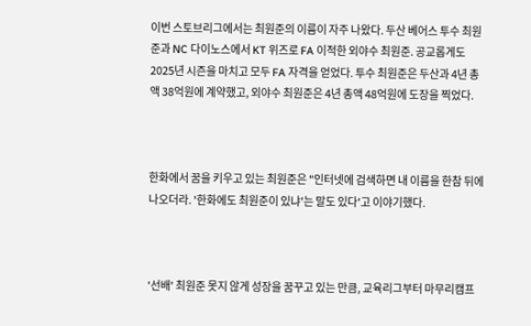이번 스토브리그에서는 최원준의 이름이 자주 나왔다. 두산 베어스 투수 최원준과 NC 다이노스에서 KT 위즈로 FA 이적한 외야수 최원준. 공교롭게도 2025년 시즌을 마치고 모두 FA 자격을 얻었다. 투수 최원준은 두산과 4년 총액 38억원에 계약했고, 외야수 최원준은 4년 총액 48억원에 도장을 찍었다.



한화에서 꿈을 키우고 있는 최원준은 "인터넷에 검색하면 내 이름을 한참 뒤에 나오더라. '한화에도 최원준이 있냐'는 말도 있다'고 이야기했다.



'선배' 최원준 못지 않게 성장을 꿈꾸고 있는 만큼, 교육리그부터 마무리캠프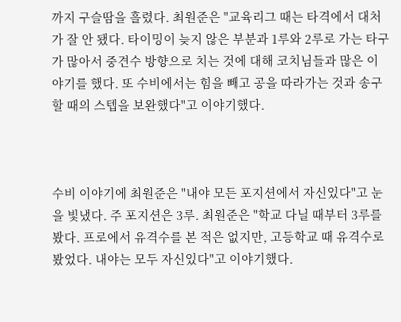까지 구슬땀을 흘렸다. 최원준은 "교육리그 때는 타격에서 대처가 잘 안 됐다. 타이밍이 늦지 않은 부분과 1루와 2루로 가는 타구가 많아서 중견수 방향으로 치는 것에 대해 코치님들과 많은 이야기를 했다. 또 수비에서는 힘을 빼고 공을 따라가는 것과 송구할 때의 스텝을 보완했다"고 이야기했다.



수비 이야기에 최원준은 "내야 모든 포지션에서 자신있다"고 눈을 빛냈다. 주 포지션은 3루. 최원준은 "학교 다닐 때부터 3루를 봤다. 프로에서 유격수를 본 적은 없지만, 고등학교 때 유격수로 봤었다. 내야는 모두 자신있다"고 이야기했다.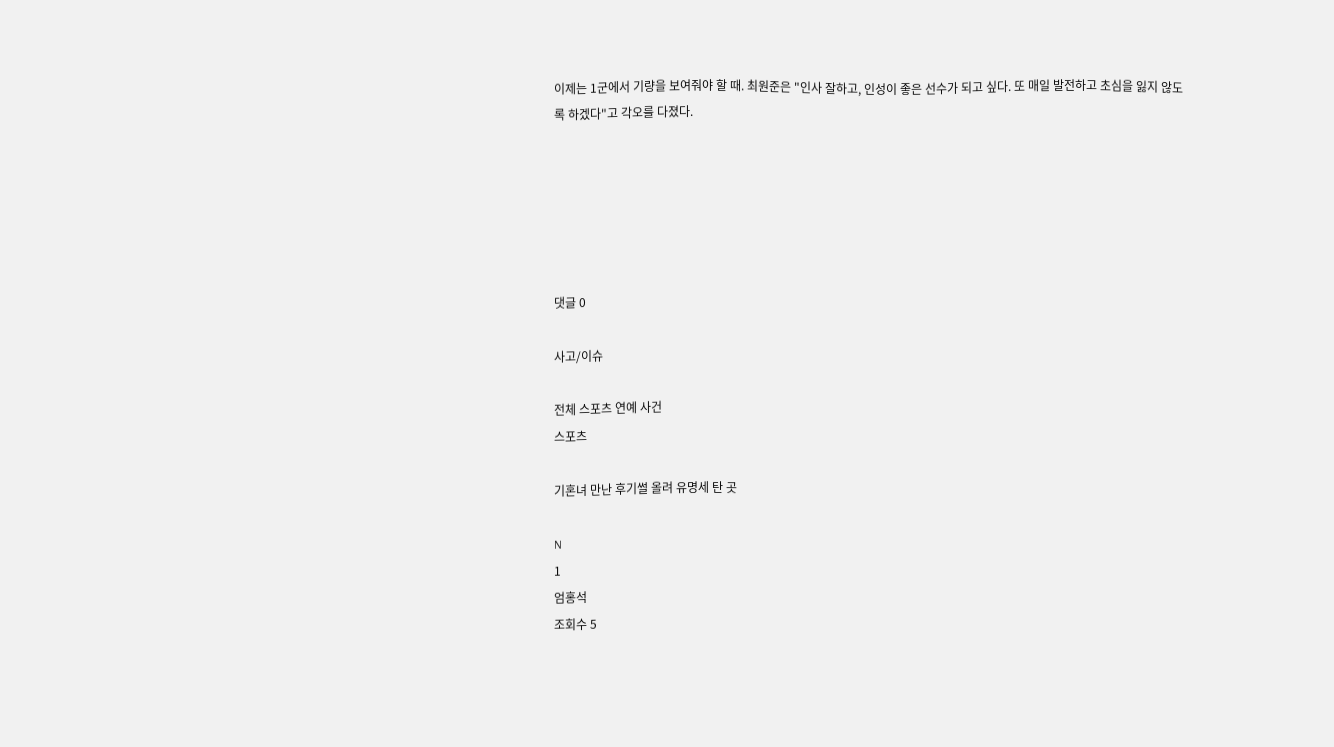이제는 1군에서 기량을 보여줘야 할 때. 최원준은 "인사 잘하고, 인성이 좋은 선수가 되고 싶다. 또 매일 발전하고 초심을 잃지 않도록 하겠다"고 각오를 다졌다.






댓글 0

사고/이슈

전체 스포츠 연예 사건
스포츠

기혼녀 만난 후기썰 올려 유명세 탄 곳

N
1
엄홍석
조회수 5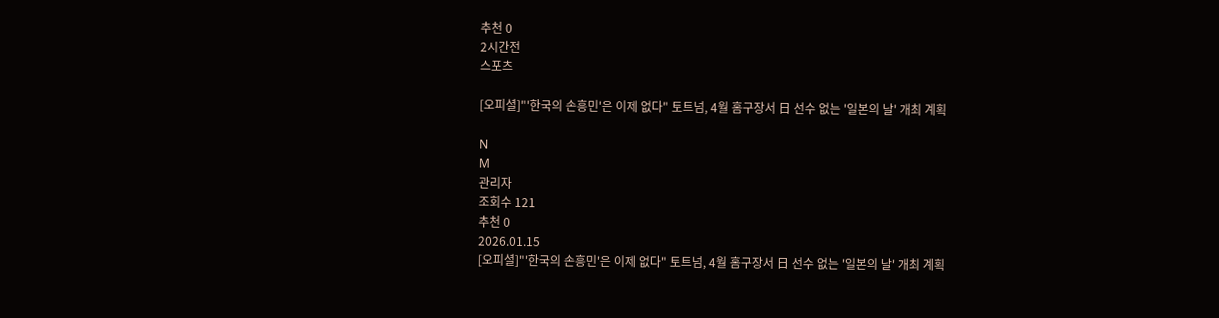추천 0
2시간전
스포츠

[오피셜]"'한국의 손흥민'은 이제 없다" 토트넘, 4월 홈구장서 日 선수 없는 '일본의 날' 개최 계획

N
M
관리자
조회수 121
추천 0
2026.01.15
[오피셜]"'한국의 손흥민'은 이제 없다" 토트넘, 4월 홈구장서 日 선수 없는 '일본의 날' 개최 계획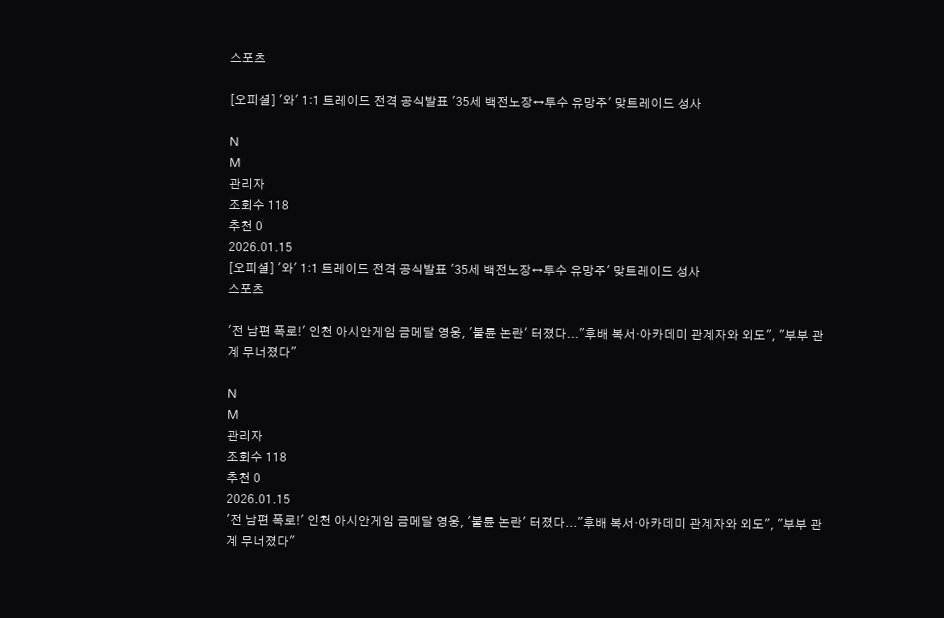스포츠

[오피셜] '와' 1:1 트레이드 전격 공식발표 '35세 백전노장↔투수 유망주' 맞트레이드 성사

N
M
관리자
조회수 118
추천 0
2026.01.15
[오피셜] '와' 1:1 트레이드 전격 공식발표 '35세 백전노장↔투수 유망주' 맞트레이드 성사
스포츠

'전 남편 폭로!' 인천 아시안게임 금메달 영웅, '불륜 논란' 터졌다..."후배 복서·아카데미 관계자와 외도", "부부 관계 무너졌다"

N
M
관리자
조회수 118
추천 0
2026.01.15
'전 남편 폭로!' 인천 아시안게임 금메달 영웅, '불륜 논란' 터졌다..."후배 복서·아카데미 관계자와 외도", "부부 관계 무너졌다"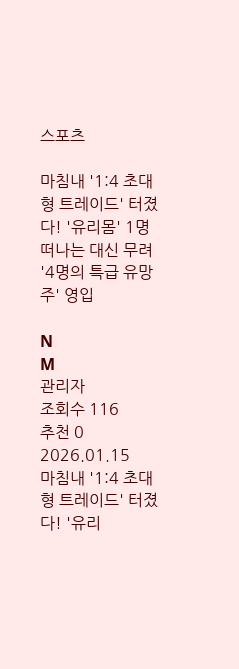스포츠

마침내 '1:4 초대형 트레이드' 터졌다! '유리몸' 1명 떠나는 대신 무려 '4명의 특급 유망주' 영입

N
M
관리자
조회수 116
추천 0
2026.01.15
마침내 '1:4 초대형 트레이드' 터졌다! '유리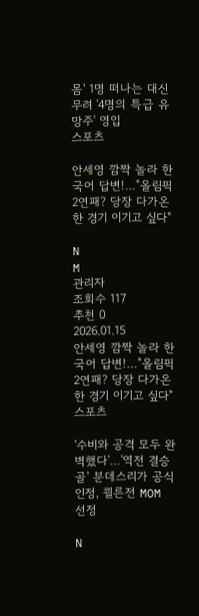몸' 1명 떠나는 대신 무려 '4명의 특급 유망주' 영입
스포츠

안세영 깜짝 놀라 한국어 답변!…"올림픽 2연패? 당장 다가온 한 경기 이기고 싶다"

N
M
관리자
조회수 117
추천 0
2026.01.15
안세영 깜짝 놀라 한국어 답변!…"올림픽 2연패? 당장 다가온 한 경기 이기고 싶다"
스포츠

'수비와 공격 모두 완벽했다'…'역전 결승골' 분데스리가 공식 인정, 쾰른전 MOM 선정

N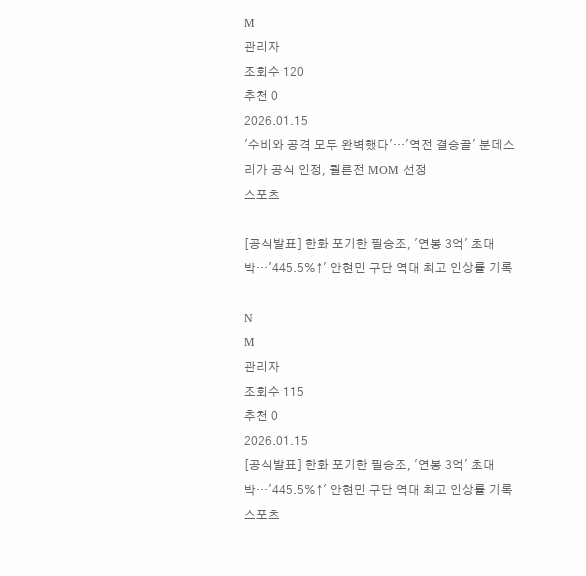M
관리자
조회수 120
추천 0
2026.01.15
'수비와 공격 모두 완벽했다'…'역전 결승골' 분데스리가 공식 인정, 쾰른전 MOM 선정
스포츠

[공식발표] 한화 포기한 필승조, '연봉 3억' 초대박…'445.5%↑' 안현민 구단 역대 최고 인상률 기록

N
M
관리자
조회수 115
추천 0
2026.01.15
[공식발표] 한화 포기한 필승조, '연봉 3억' 초대박…'445.5%↑' 안현민 구단 역대 최고 인상률 기록
스포츠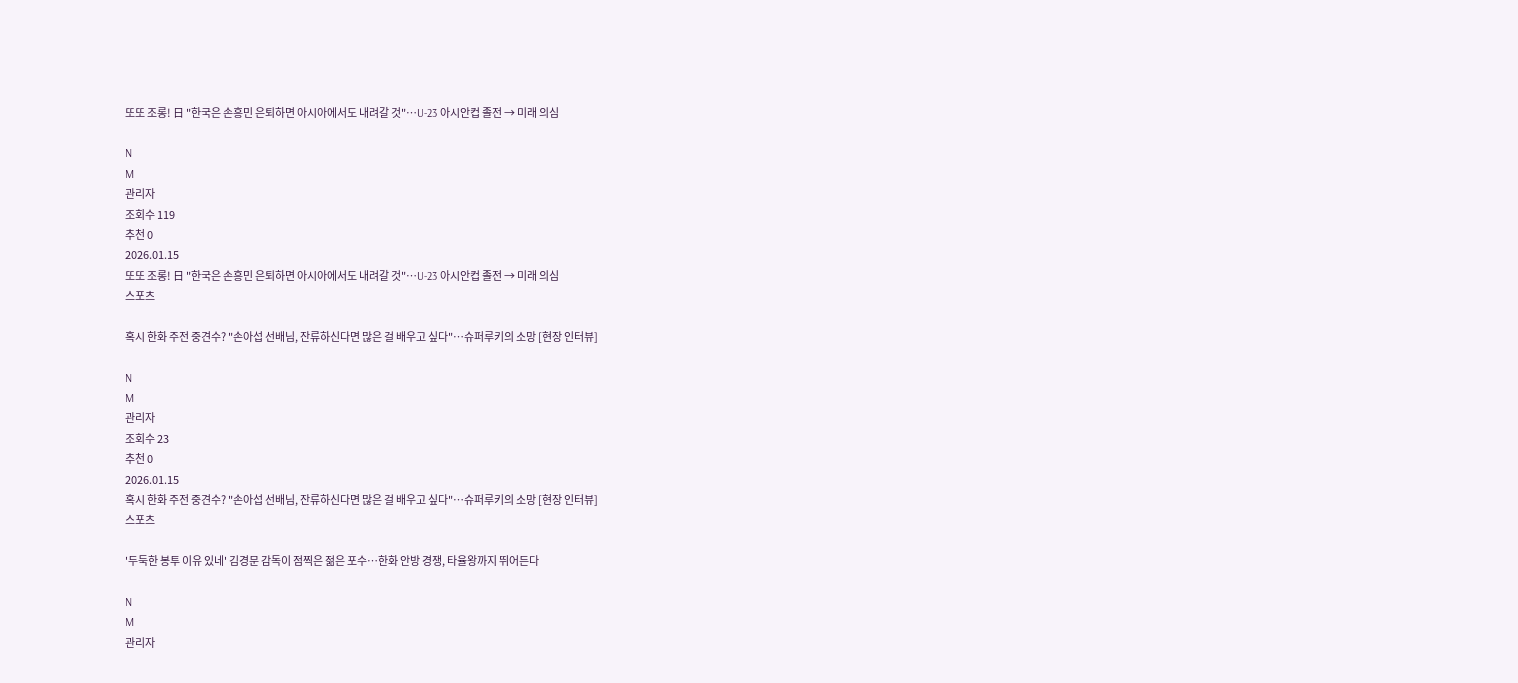또또 조롱! 日 "한국은 손흥민 은퇴하면 아시아에서도 내려갈 것"…U-23 아시안컵 졸전 → 미래 의심

N
M
관리자
조회수 119
추천 0
2026.01.15
또또 조롱! 日 "한국은 손흥민 은퇴하면 아시아에서도 내려갈 것"…U-23 아시안컵 졸전 → 미래 의심
스포츠

혹시 한화 주전 중견수? "손아섭 선배님, 잔류하신다면 많은 걸 배우고 싶다"…슈퍼루키의 소망 [현장 인터뷰]

N
M
관리자
조회수 23
추천 0
2026.01.15
혹시 한화 주전 중견수? "손아섭 선배님, 잔류하신다면 많은 걸 배우고 싶다"…슈퍼루키의 소망 [현장 인터뷰]
스포츠

'두둑한 봉투 이유 있네' 김경문 감독이 점찍은 젊은 포수…한화 안방 경쟁, 타율왕까지 뛰어든다

N
M
관리자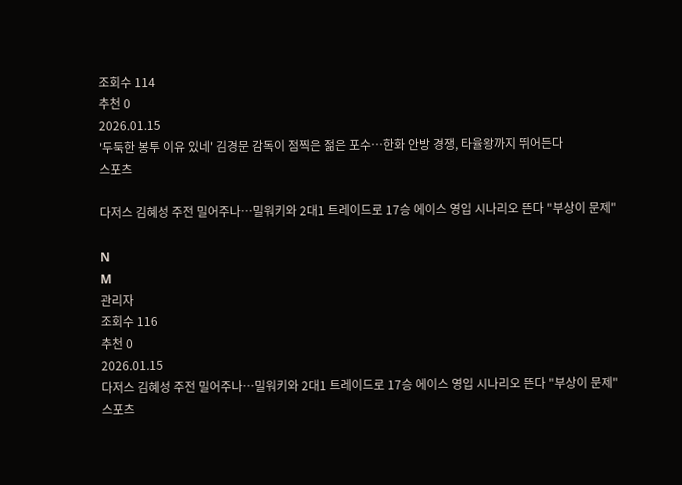조회수 114
추천 0
2026.01.15
'두둑한 봉투 이유 있네' 김경문 감독이 점찍은 젊은 포수…한화 안방 경쟁, 타율왕까지 뛰어든다
스포츠

다저스 김혜성 주전 밀어주나…밀워키와 2대1 트레이드로 17승 에이스 영입 시나리오 뜬다 "부상이 문제"

N
M
관리자
조회수 116
추천 0
2026.01.15
다저스 김혜성 주전 밀어주나…밀워키와 2대1 트레이드로 17승 에이스 영입 시나리오 뜬다 "부상이 문제"
스포츠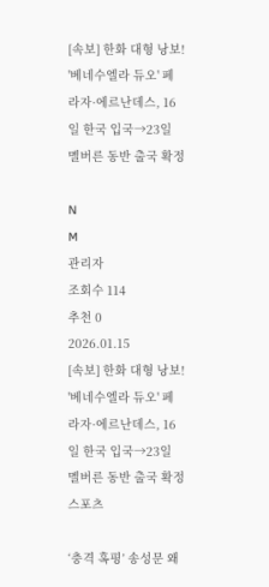[속보] 한화 대형 낭보! '베네수엘라 듀오' 페라자·에르난데스, 16일 한국 입국→23일 멜버른 동반 출국 확정

N
M
관리자
조회수 114
추천 0
2026.01.15
[속보] 한화 대형 낭보! '베네수엘라 듀오' 페라자·에르난데스, 16일 한국 입국→23일 멜버른 동반 출국 확정
스포츠

‘충격 혹평’ 송성문 왜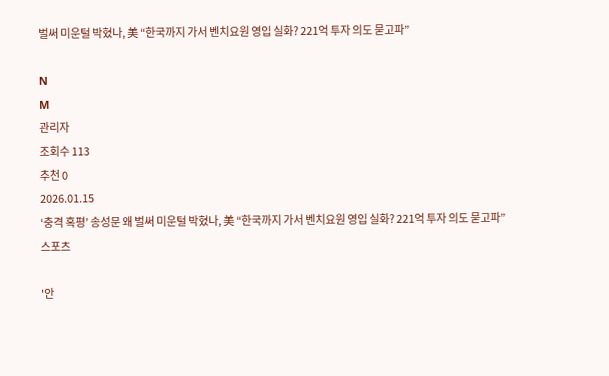벌써 미운털 박혔나, 美 “한국까지 가서 벤치요원 영입 실화? 221억 투자 의도 묻고파”

N
M
관리자
조회수 113
추천 0
2026.01.15
‘충격 혹평’ 송성문 왜 벌써 미운털 박혔나, 美 “한국까지 가서 벤치요원 영입 실화? 221억 투자 의도 묻고파”
스포츠

'안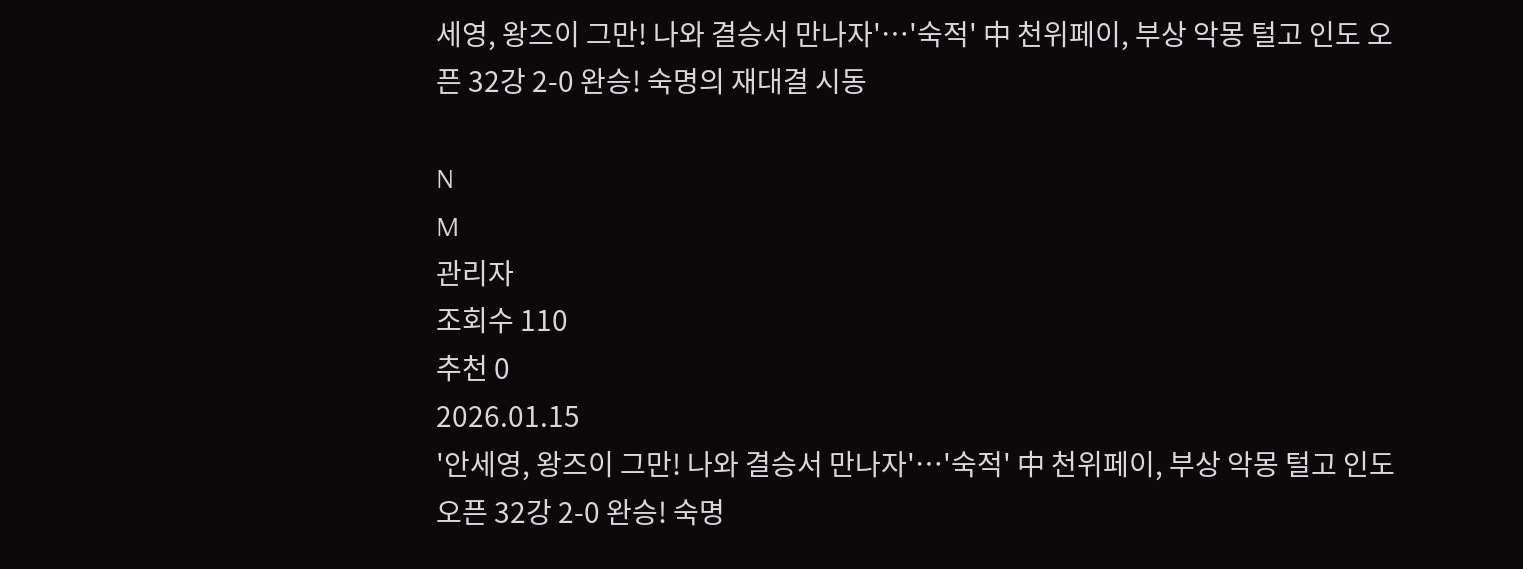세영, 왕즈이 그만! 나와 결승서 만나자'…'숙적' 中 천위페이, 부상 악몽 털고 인도 오픈 32강 2-0 완승! 숙명의 재대결 시동

N
M
관리자
조회수 110
추천 0
2026.01.15
'안세영, 왕즈이 그만! 나와 결승서 만나자'…'숙적' 中 천위페이, 부상 악몽 털고 인도 오픈 32강 2-0 완승! 숙명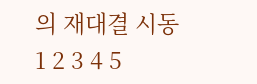의 재대결 시동
1 2 3 4 5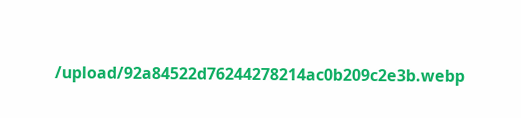/upload/92a84522d76244278214ac0b209c2e3b.webp